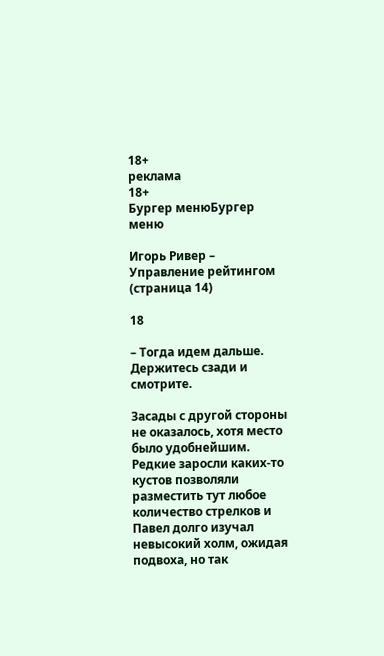18+
реклама
18+
Бургер менюБургер меню

Игорь Ривер – Управление рейтингом (страница 14)

18

– Тогда идем дальше. Держитесь сзади и смотрите.

Засады с другой стороны не оказалось, хотя место было удобнейшим. Редкие заросли каких-то кустов позволяли разместить тут любое количество стрелков и Павел долго изучал невысокий холм, ожидая подвоха, но так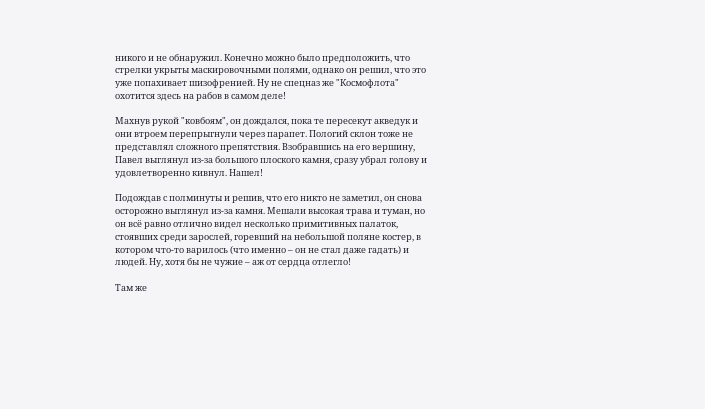никого и не обнаружил. Конечно можно было предположить, что стрелки укрыты маскировочными полями, однако он решил, что это уже попахивает шизофренией. Ну не спецназ же "Космофлота" охотится здесь на рабов в самом деле!

Махнув рукой "ковбоям", он дождался, пока те пересекут акведук и они втроем перепрыгнули через парапет. Пологий склон тоже не представлял сложного препятствия. Взобравшись на его вершину, Павел выглянул из-за большого плоского камня, сразу убрал голову и удовлетворенно кивнул. Нашел!

Подождав с полминуты и решив, что его никто не заметил, он снова осторожно выглянул из-за камня. Мешали высокая трава и туман, но он всё равно отлично видел несколько примитивных палаток, стоявших среди зарослей, горевший на небольшой поляне костер, в котором что-то варилось (что именно – он не стал даже гадать) и людей. Ну, хотя бы не чужие – аж от сердца отлегло!

Там же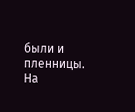были и пленницы. На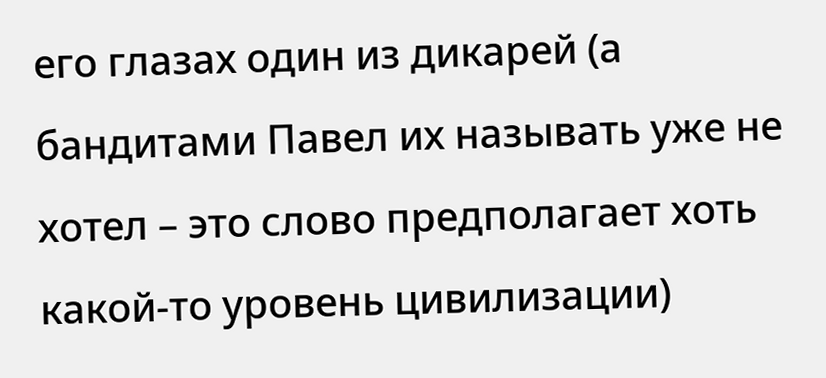его глазах один из дикарей (а бандитами Павел их называть уже не хотел – это слово предполагает хоть какой-то уровень цивилизации)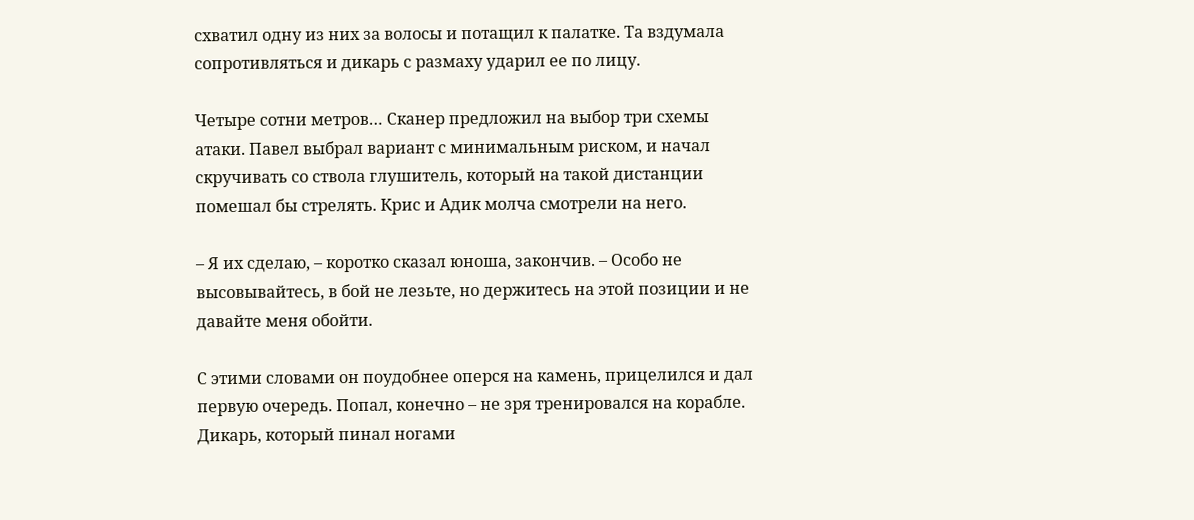схватил одну из них за волосы и потащил к палатке. Та вздумала сопротивляться и дикарь с размаху ударил ее по лицу.

Четыре сотни метров… Сканер предложил на выбор три схемы атаки. Павел выбрал вариант с минимальным риском, и начал скручивать со ствола глушитель, который на такой дистанции помешал бы стрелять. Крис и Адик молча смотрели на него.

– Я их сделаю, – коротко сказал юноша, закончив. – Особо не высовывайтесь, в бой не лезьте, но держитесь на этой позиции и не давайте меня обойти.

С этими словами он поудобнее оперся на камень, прицелился и дал первую очередь. Попал, конечно – не зря тренировался на корабле. Дикарь, который пинал ногами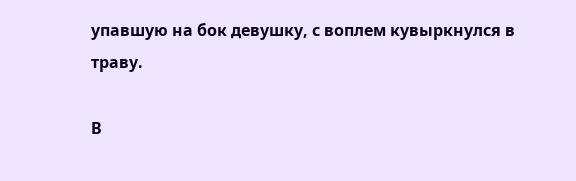упавшую на бок девушку, с воплем кувыркнулся в траву.

В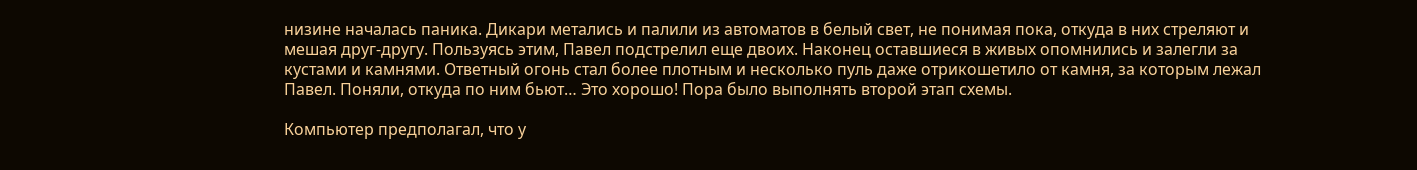низине началась паника. Дикари метались и палили из автоматов в белый свет, не понимая пока, откуда в них стреляют и мешая друг-другу. Пользуясь этим, Павел подстрелил еще двоих. Наконец оставшиеся в живых опомнились и залегли за кустами и камнями. Ответный огонь стал более плотным и несколько пуль даже отрикошетило от камня, за которым лежал Павел. Поняли, откуда по ним бьют… Это хорошо! Пора было выполнять второй этап схемы.

Компьютер предполагал, что у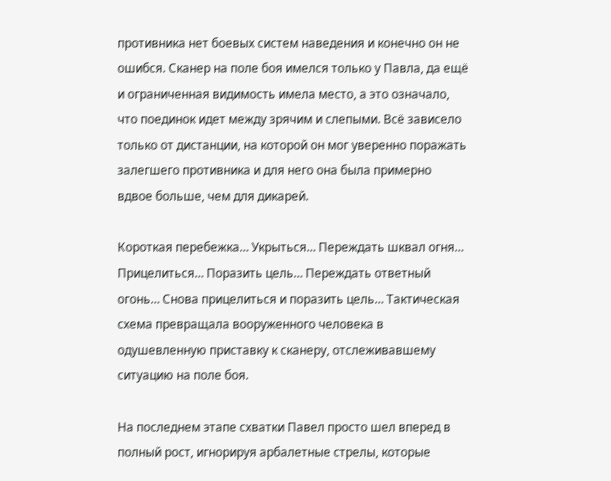противника нет боевых систем наведения и конечно он не ошибся. Сканер на поле боя имелся только у Павла, да ещё и ограниченная видимость имела место, а это означало, что поединок идет между зрячим и слепыми. Всё зависело только от дистанции, на которой он мог уверенно поражать залегшего противника и для него она была примерно вдвое больше, чем для дикарей.

Короткая перебежка… Укрыться… Переждать шквал огня… Прицелиться… Поразить цель… Переждать ответный огонь… Снова прицелиться и поразить цель… Тактическая схема превращала вооруженного человека в одушевленную приставку к сканеру, отслеживавшему ситуацию на поле боя.

На последнем этапе схватки Павел просто шел вперед в полный рост, игнорируя арбалетные стрелы, которые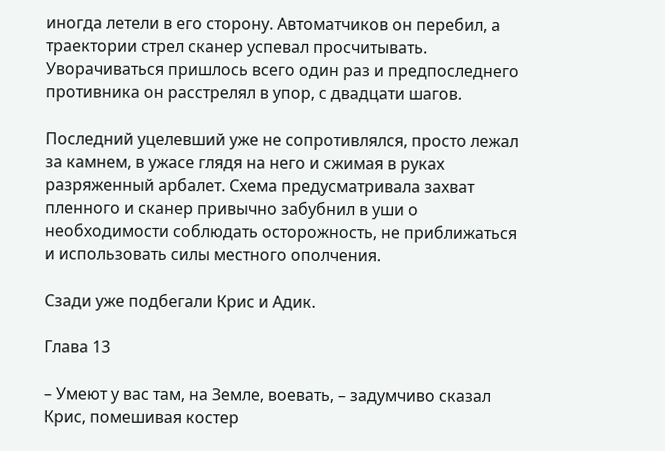иногда летели в его сторону. Автоматчиков он перебил, а траектории стрел сканер успевал просчитывать. Уворачиваться пришлось всего один раз и предпоследнего противника он расстрелял в упор, с двадцати шагов.

Последний уцелевший уже не сопротивлялся, просто лежал за камнем, в ужасе глядя на него и сжимая в руках разряженный арбалет. Схема предусматривала захват пленного и сканер привычно забубнил в уши о необходимости соблюдать осторожность, не приближаться и использовать силы местного ополчения.

Сзади уже подбегали Крис и Адик.

Глава 13

– Умеют у вас там, на Земле, воевать, – задумчиво сказал Крис, помешивая костер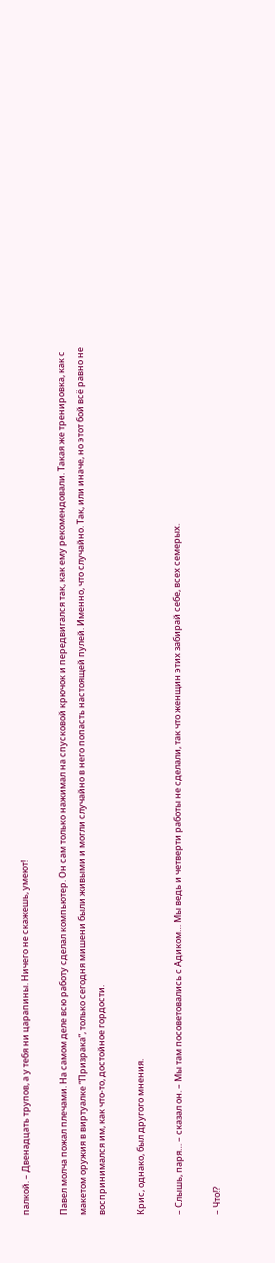палкой. – Двенадцать трупов, а у тебя ни царапины. Ничего не скажешь, умеют!

Павел молча пожал плечами. На самом деле всю работу сделал компьютер. Он сам только нажимал на спусковой крючок и передвигался так, как ему рекомендовали. Такая же тренировка, как с макетом оружия в виртуалке “Призрака”, только сегодня мишени были живыми и могли случайно в него попасть настоящей пулей. Именно, что случайно. Так, или иначе, но этот бой всё равно не воспринимался им, как что-то, достойное гордости.

Крис, однако, был другого мнения.

– Слышь, паря… – сказал он. – Мы там посоветовались с Адиком… Мы ведь и четверти работы не сделали, так что женщин этих забирай себе, всех семерых.

– Что!?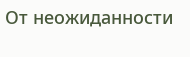От неожиданности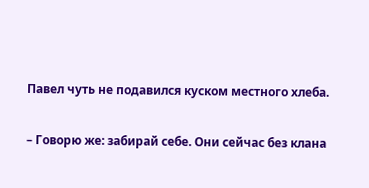Павел чуть не подавился куском местного хлеба.

– Говорю же: забирай себе. Они сейчас без клана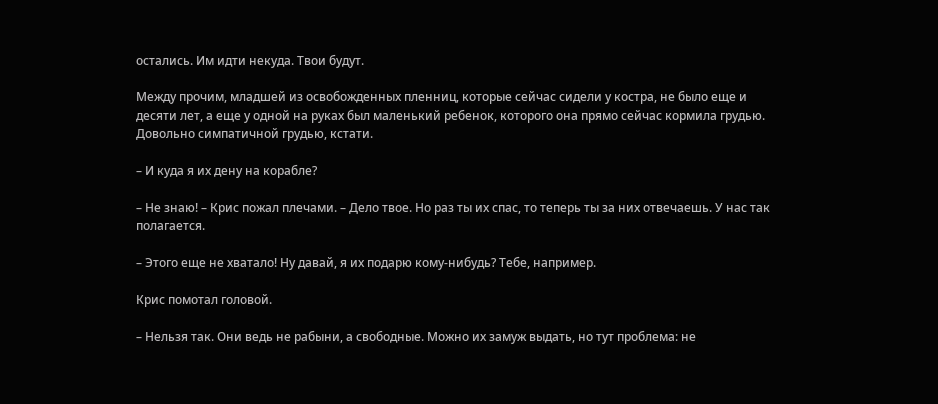остались. Им идти некуда. Твои будут.

Между прочим, младшей из освобожденных пленниц, которые сейчас сидели у костра, не было еще и десяти лет, а еще у одной на руках был маленький ребенок, которого она прямо сейчас кормила грудью. Довольно симпатичной грудью, кстати.

– И куда я их дену на корабле?

– Не знаю! – Крис пожал плечами. – Дело твое. Но раз ты их спас, то теперь ты за них отвечаешь. У нас так полагается.

– Этого еще не хватало! Ну давай, я их подарю кому-нибудь? Тебе, например.

Крис помотал головой.

– Нельзя так. Они ведь не рабыни, а свободные. Можно их замуж выдать, но тут проблема: не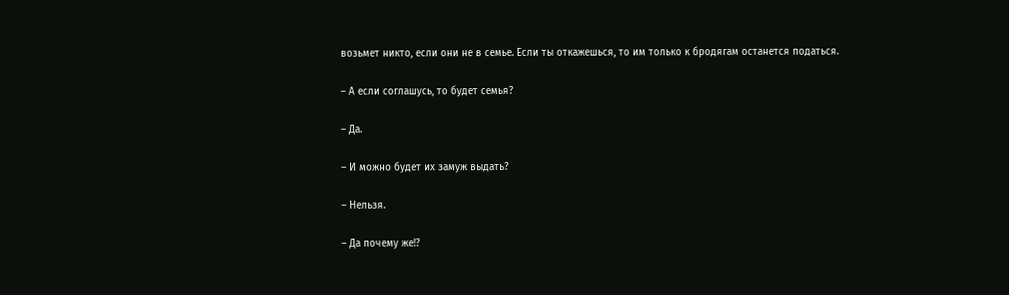возьмет никто, если они не в семье. Если ты откажешься, то им только к бродягам останется податься.

– А если соглашусь, то будет семья?

– Да.

– И можно будет их замуж выдать?

– Нельзя.

– Да почему же!?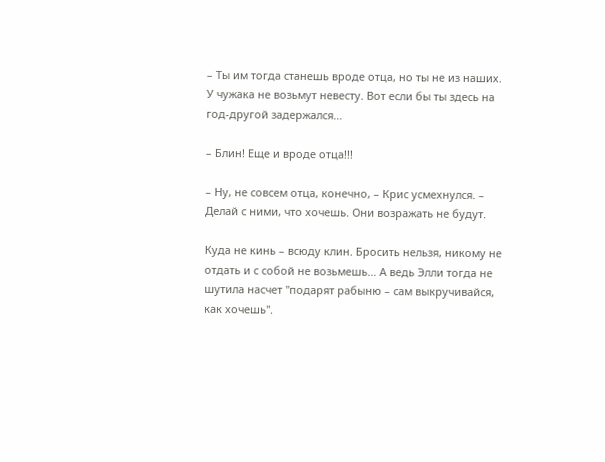– Ты им тогда станешь вроде отца, но ты не из наших. У чужака не возьмут невесту. Вот если бы ты здесь на год-другой задержался…

– Блин! Еще и вроде отца!!!

– Ну, не совсем отца, конечно, – Крис усмехнулся. – Делай с ними, что хочешь. Они возражать не будут.

Куда не кинь – всюду клин. Бросить нельзя, никому не отдать и с собой не возьмешь… А ведь Элли тогда не шутила насчет "подарят рабыню – сам выкручивайся, как хочешь".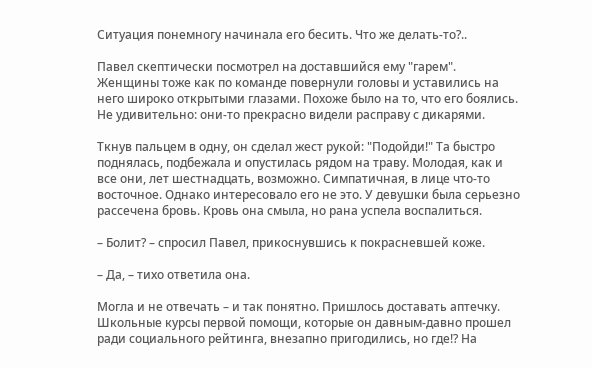Ситуация понемногу начинала его бесить. Что же делать-то?..

Павел скептически посмотрел на доставшийся ему "гарем". Женщины тоже как по команде повернули головы и уставились на него широко открытыми глазами. Похоже было на то, что его боялись. Не удивительно: они-то прекрасно видели расправу с дикарями.

Ткнув пальцем в одну, он сделал жест рукой: "Подойди!" Та быстро поднялась, подбежала и опустилась рядом на траву. Молодая, как и все они, лет шестнадцать, возможно. Симпатичная, в лице что-то восточное. Однако интересовало его не это. У девушки была серьезно рассечена бровь. Кровь она смыла, но рана успела воспалиться.

– Болит? – спросил Павел, прикоснувшись к покрасневшей коже.

– Да, – тихо ответила она.

Могла и не отвечать – и так понятно. Пришлось доставать аптечку. Школьные курсы первой помощи, которые он давным-давно прошел ради социального рейтинга, внезапно пригодились, но где!? На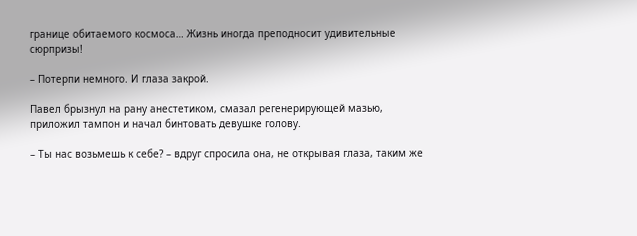границе обитаемого космоса… Жизнь иногда преподносит удивительные сюрпризы!

– Потерпи немного. И глаза закрой.

Павел брызнул на рану анестетиком, смазал регенерирующей мазью, приложил тампон и начал бинтовать девушке голову.

– Ты нас возьмешь к себе? – вдруг спросила она, не открывая глаза, таким же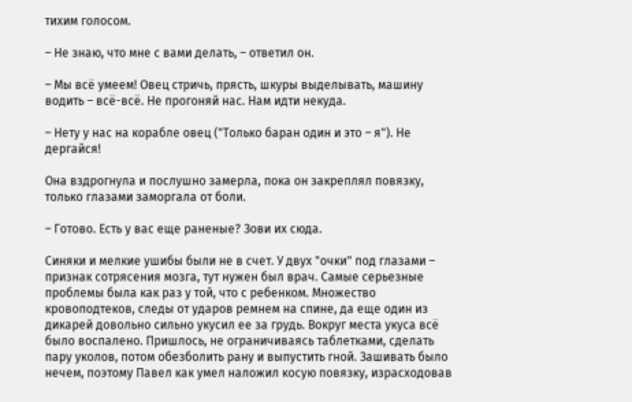тихим голосом.

– Не знаю, что мне с вами делать, – ответил он.

– Мы всё умеем! Овец стричь, прясть, шкуры выделывать, машину водить – всё-всё. Не прогоняй нас. Нам идти некуда.

– Нету у нас на корабле овец ("Только баран один и это – я"). Не дергайся!

Она вздрогнула и послушно замерла, пока он закреплял повязку, только глазами заморгала от боли.

– Готово. Есть у вас еще раненые? Зови их сюда.

Синяки и мелкие ушибы были не в счет. У двух "очки" под глазами – признак сотрясения мозга, тут нужен был врач. Самые серьезные проблемы была как раз у той, что с ребенком. Множество кровоподтеков, следы от ударов ремнем на спине, да еще один из дикарей довольно сильно укусил ее за грудь. Вокруг места укуса всё было воспалено. Пришлось, не ограничиваясь таблетками, сделать пару уколов, потом обезболить рану и выпустить гной. Зашивать было нечем, поэтому Павел как умел наложил косую повязку, израсходовав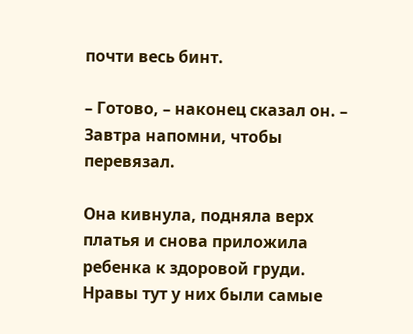почти весь бинт.

– Готово, – наконец сказал он. – Завтра напомни, чтобы перевязал.

Она кивнула, подняла верх платья и снова приложила ребенка к здоровой груди. Нравы тут у них были самые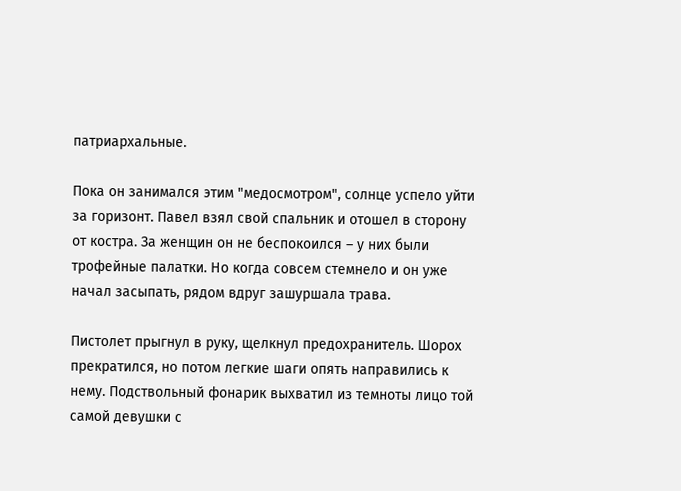патриархальные.

Пока он занимался этим "медосмотром", солнце успело уйти за горизонт. Павел взял свой спальник и отошел в сторону от костра. За женщин он не беспокоился – у них были трофейные палатки. Но когда совсем стемнело и он уже начал засыпать, рядом вдруг зашуршала трава.

Пистолет прыгнул в руку, щелкнул предохранитель. Шорох прекратился, но потом легкие шаги опять направились к нему. Подствольный фонарик выхватил из темноты лицо той самой девушки с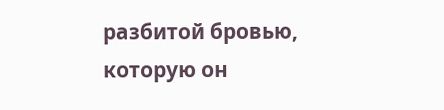разбитой бровью, которую он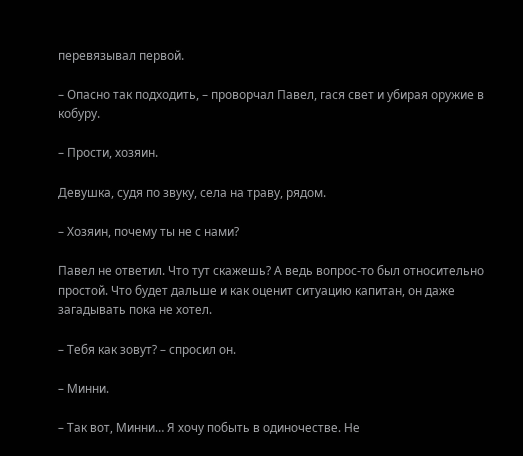перевязывал первой.

– Опасно так подходить, – проворчал Павел, гася свет и убирая оружие в кобуру.

– Прости, хозяин.

Девушка, судя по звуку, села на траву, рядом.

– Хозяин, почему ты не с нами?

Павел не ответил. Что тут скажешь? А ведь вопрос-то был относительно простой. Что будет дальше и как оценит ситуацию капитан, он даже загадывать пока не хотел.

– Тебя как зовут? – спросил он.

– Минни.

– Так вот, Минни… Я хочу побыть в одиночестве. Не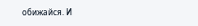обижайся. И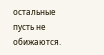остальные пусть не обижаются.